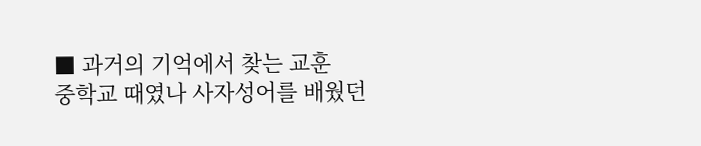■ 과거의 기억에서 찾는 교훈
중학교 때였나 사자성어를 배웠던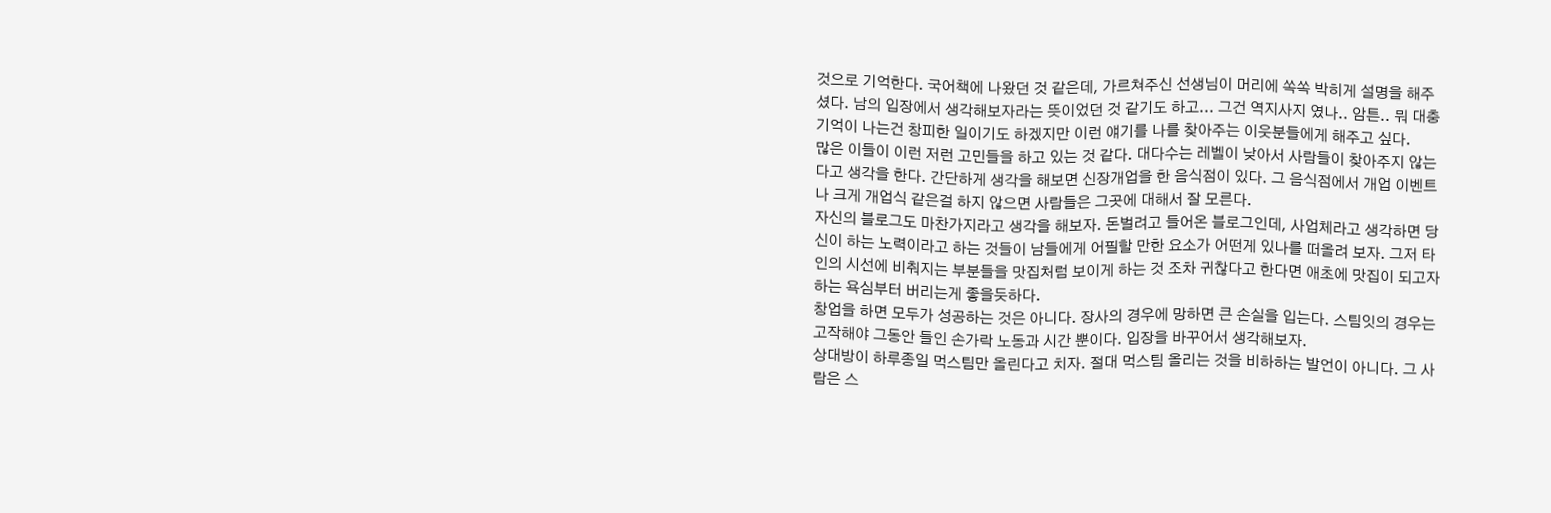것으로 기억한다. 국어책에 나왔던 것 같은데, 가르쳐주신 선생님이 머리에 쏙쏙 박히게 설명을 해주셨다. 남의 입장에서 생각해보자라는 뜻이었던 것 같기도 하고... 그건 역지사지 였나.. 암튼.. 뭐 대충 기억이 나는건 창피한 일이기도 하겠지만 이런 얘기를 나를 찾아주는 이웃분들에게 해주고 싶다.
많은 이들이 이런 저런 고민들을 하고 있는 것 같다. 대다수는 레벨이 낮아서 사람들이 찾아주지 않는다고 생각을 한다. 간단하게 생각을 해보면 신장개업을 한 음식점이 있다. 그 음식점에서 개업 이벤트나 크게 개업식 같은걸 하지 않으면 사람들은 그곳에 대해서 잘 모른다.
자신의 블로그도 마찬가지라고 생각을 해보자. 돈벌려고 들어온 블로그인데, 사업체라고 생각하면 당신이 하는 노력이라고 하는 것들이 남들에게 어필할 만한 요소가 어떤게 있나를 떠올려 보자. 그저 타인의 시선에 비춰지는 부분들을 맛집처럼 보이게 하는 것 조차 귀찮다고 한다면 애초에 맛집이 되고자 하는 욕심부터 버리는게 좋을듯하다.
창업을 하면 모두가 성공하는 것은 아니다. 장사의 경우에 망하면 큰 손실을 입는다. 스팀잇의 경우는 고작해야 그동안 들인 손가락 노동과 시간 뿐이다. 입장을 바꾸어서 생각해보자.
상대방이 하루종일 먹스팀만 올린다고 치자. 절대 먹스팀 올리는 것을 비하하는 발언이 아니다. 그 사람은 스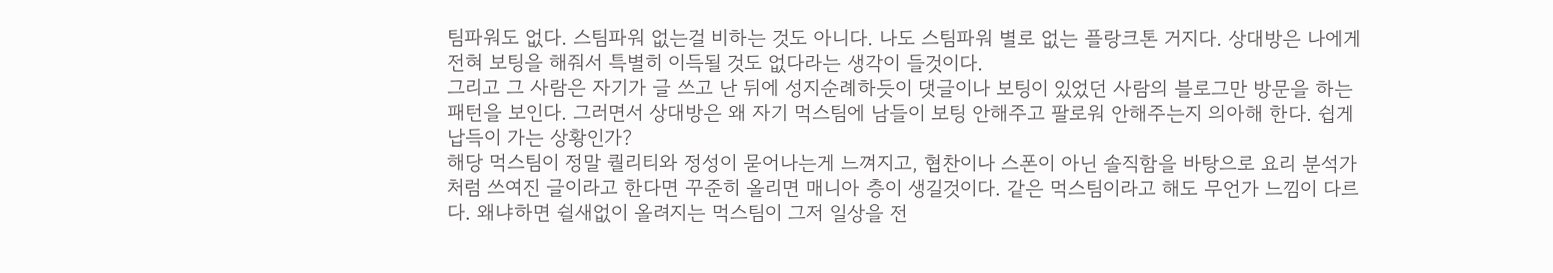팀파워도 없다. 스팀파워 없는걸 비하는 것도 아니다. 나도 스팀파워 별로 없는 플랑크톤 거지다. 상대방은 나에게 전혀 보팅을 해줘서 특별히 이득될 것도 없다라는 생각이 들것이다.
그리고 그 사람은 자기가 글 쓰고 난 뒤에 성지순례하듯이 댓글이나 보팅이 있었던 사람의 블로그만 방문을 하는 패턴을 보인다. 그러면서 상대방은 왜 자기 먹스팀에 남들이 보팅 안해주고 팔로워 안해주는지 의아해 한다. 쉽게 납득이 가는 상황인가?
해당 먹스팀이 정말 퀄리티와 정성이 묻어나는게 느껴지고, 협찬이나 스폰이 아닌 솔직함을 바탕으로 요리 분석가처럼 쓰여진 글이라고 한다면 꾸준히 올리면 매니아 층이 생길것이다. 같은 먹스팀이라고 해도 무언가 느낌이 다르다. 왜냐하면 쉴새없이 올려지는 먹스팀이 그저 일상을 전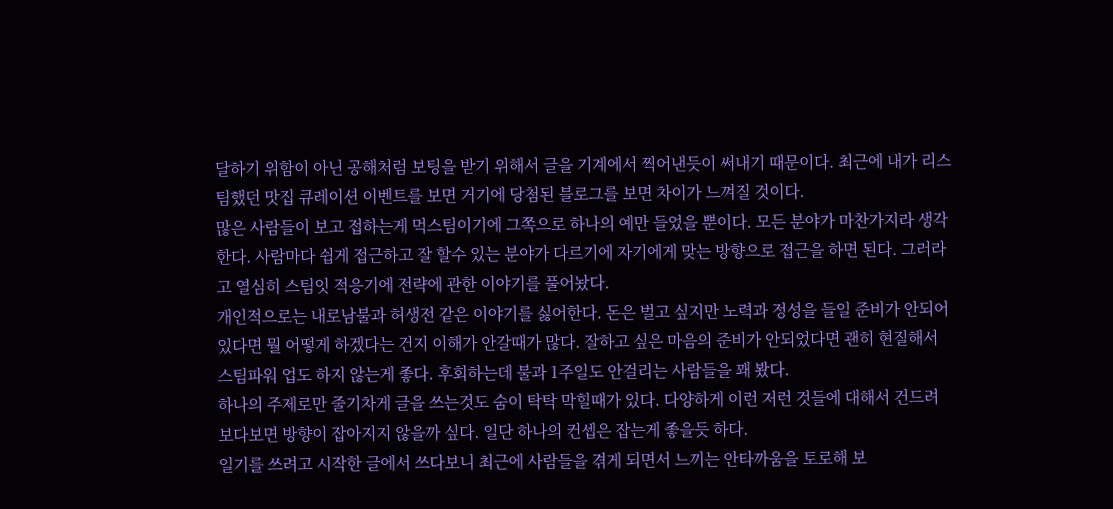달하기 위함이 아닌 공해처럼 보팅을 받기 위해서 글을 기계에서 찍어낸듯이 써내기 때문이다. 최근에 내가 리스팀했던 맛집 큐레이션 이벤트를 보면 거기에 당첨된 블로그를 보면 차이가 느껴질 것이다.
많은 사람들이 보고 접하는게 먹스팀이기에 그쪽으로 하나의 예만 들었을 뿐이다. 모든 분야가 마찬가지라 생각한다. 사람마다 쉽게 접근하고 잘 할수 있는 분야가 다르기에 자기에게 맞는 방향으로 접근을 하면 된다. 그러라고 열심히 스팀잇 적응기에 전략에 관한 이야기를 풀어놨다.
개인적으로는 내로남불과 허생전 같은 이야기를 싫어한다. 돈은 벌고 싶지만 노력과 정성을 들일 준비가 안되어있다면 뭘 어떻게 하겠다는 건지 이해가 안갈때가 많다. 잘하고 싶은 마음의 준비가 안되었다면 괜히 현질해서 스팀파워 업도 하지 않는게 좋다. 후회하는데 불과 1주일도 안걸리는 사람들을 꽤 봤다.
하나의 주제로만 줄기차게 글을 쓰는것도 숨이 탁탁 막힐때가 있다. 다양하게 이런 저런 것들에 대해서 건드려 보다보면 방향이 잡아지지 않을까 싶다. 일단 하나의 컨셉은 잡는게 좋을듯 하다.
일기를 쓰려고 시작한 글에서 쓰다보니 최근에 사람들을 겪게 되면서 느끼는 안타까움을 토로해 보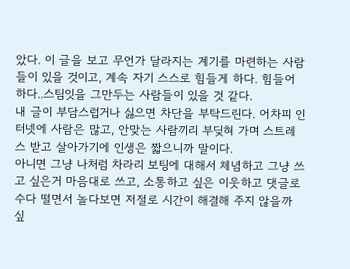았다. 이 글을 보고 무언가 달라지는 계기를 마련하는 사람들이 있을 것이고, 계속 자기 스스로 힘들게 하다. 힘들어 하다..스팀잇을 그만두는 사람들이 있을 것 같다.
내 글이 부담스럽거나 싫으면 차단을 부탁드린다. 어차피 인터넷에 사람은 많고, 안맞는 사람끼리 부딪혀 가며 스트레스 받고 살아가기에 인생은 짧으니까 말이다.
아니면 그냥 나처럼 차라리 보팅에 대해서 체념하고 그냥 쓰고 싶은거 마음대로 쓰고, 소통하고 싶은 이웃하고 댓글로 수다 떨면서 놀다보면 저절로 시간이 해결해 주지 않을까 싶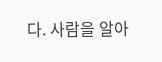다. 사람을 알아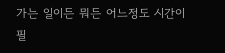가는 일이든 뭐든 어느정도 시간이 필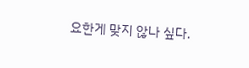요한게 맞지 않나 싶다.